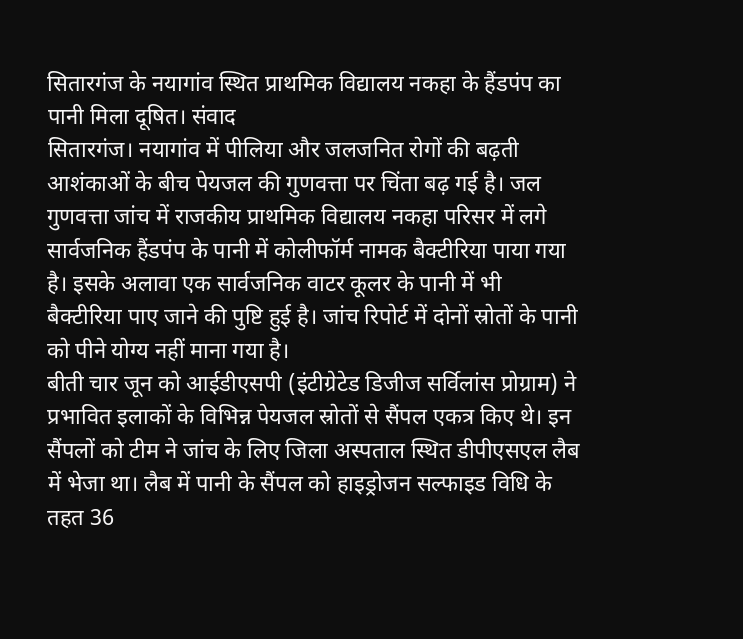सितारगंज के नयागांव स्थित प्राथमिक विद्यालय नकहा के हैंडपंप का पानी मिला दूषित। संवाद
सितारगंज। नयागांव में पीलिया और जलजनित रोगों की बढ़ती आशंकाओं के बीच पेयजल की गुणवत्ता पर चिंता बढ़ गई है। जल गुणवत्ता जांच में राजकीय प्राथमिक विद्यालय नकहा परिसर में लगे सार्वजनिक हैंडपंप के पानी में कोलीफॉर्म नामक बैक्टीरिया पाया गया है। इसके अलावा एक सार्वजनिक वाटर कूलर के पानी में भी बैक्टीरिया पाए जाने की पुष्टि हुई है। जांच रिपोर्ट में दोनों स्रोतों के पानी को पीने योग्य नहीं माना गया है।
बीती चार जून को आईडीएसपी (इंटीग्रेटेड डिजीज सर्विलांस प्रोग्राम) ने प्रभावित इलाकों के विभिन्न पेयजल स्रोतों से सैंपल एकत्र किए थे। इन सैंपलों को टीम ने जांच के लिए जिला अस्पताल स्थित डीपीएसएल लैब में भेजा था। लैब में पानी के सैंपल को हाइड्रोजन सल्फाइड विधि के तहत 36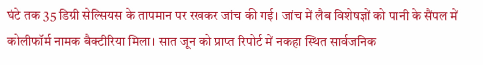घंटे तक 35 डिग्री सेल्सियस के तापमान पर रखकर जांच की गई। जांच में लैब विशेषज्ञों को पानी के सैंपल में कोलीफॉर्म नामक बैक्टीरिया मिला। सात जून को प्राप्त रिपोर्ट में नकहा स्थित सार्वजनिक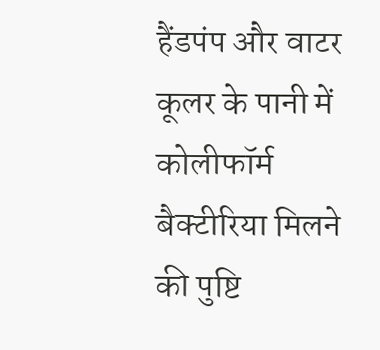हैंडपंप और वाटर कूलर के पानी में कोलीफॉर्म बैक्टीरिया मिलने की पुष्टि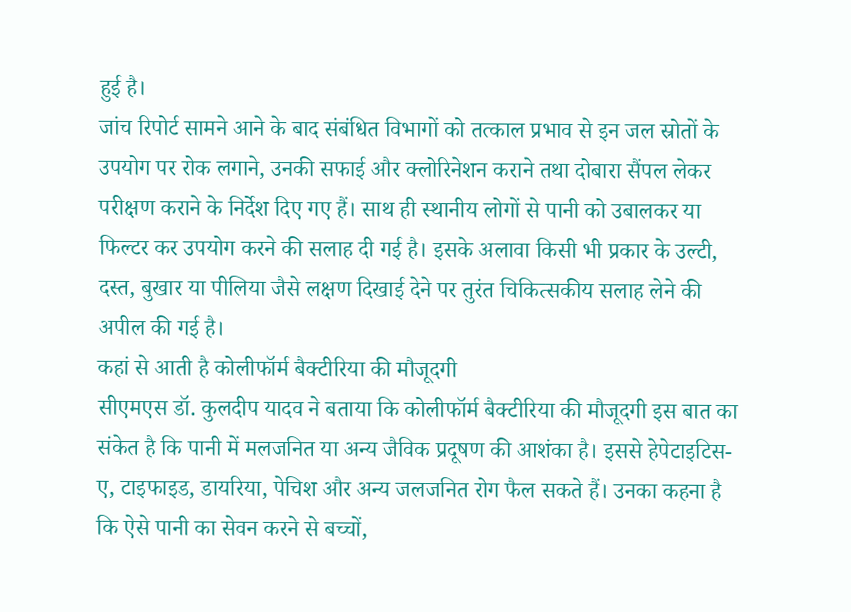हुई है।
जांच रिपोर्ट सामने आने के बाद संबंधित विभागों को तत्काल प्रभाव से इन जल स्रोतों के उपयोग पर रोक लगाने, उनकी सफाई और क्लोरिनेशन कराने तथा दोबारा सैंपल लेकर परीक्षण कराने के निर्देश दिए गए हैं। साथ ही स्थानीय लोगों से पानी को उबालकर या फिल्टर कर उपयोग करने की सलाह दी गई है। इसके अलावा किसी भी प्रकार के उल्टी, दस्त, बुखार या पीलिया जैसे लक्षण दिखाई देने पर तुरंत चिकित्सकीय सलाह लेने की अपील की गई है।
कहां से आती है कोलीफॉर्म बैक्टीरिया की मौजूदगी
सीएमएस डॉ. कुलदीप यादव ने बताया कि कोलीफॉर्म बैक्टीरिया की मौजूदगी इस बात का संकेत है कि पानी में मलजनित या अन्य जैविक प्रदूषण की आशंका है। इससे हेपेटाइटिस-ए, टाइफाइड, डायरिया, पेचिश और अन्य जलजनित रोग फैल सकते हैं। उनका कहना है कि ऐसे पानी का सेवन करने से बच्चों,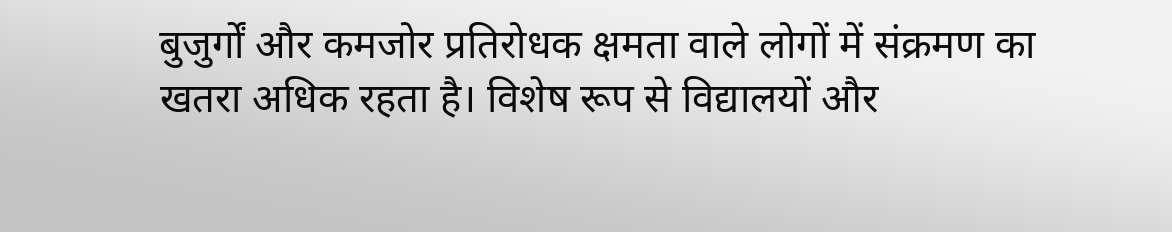बुजुर्गों और कमजोर प्रतिरोधक क्षमता वाले लोगों में संक्रमण का खतरा अधिक रहता है। विशेष रूप से विद्यालयों और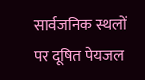सार्वजनिक स्थलों पर दूषित पेयजल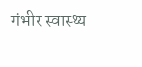गंभीर स्वास्थ्य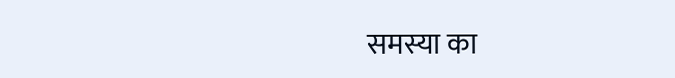समस्या का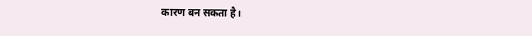कारण बन सकता है।